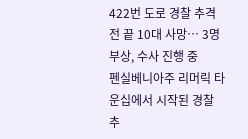422번 도로 경찰 추격전 끝 10대 사망… 3명 부상, 수사 진행 중
펜실베니아주 리머릭 타운십에서 시작된 경찰 추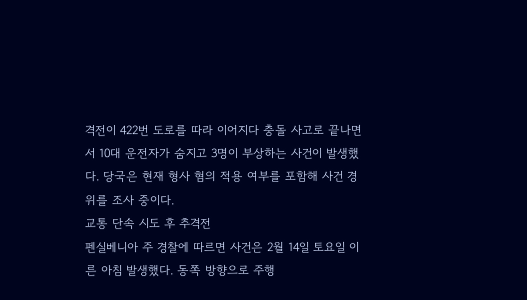격전이 422번 도로를 따라 이어지다 충돌 사고로 끝나면서 10대 운전자가 숨지고 3명이 부상하는 사건이 발생했다. 당국은 현재 형사 혐의 적용 여부를 포함해 사건 경위를 조사 중이다.
교통 단속 시도 후 추격전
펜실베니아 주 경찰에 따르면 사건은 2월 14일 토요일 이른 아침 발생했다. 동쪽 방향으로 주행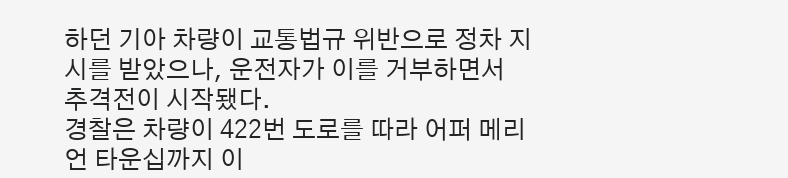하던 기아 차량이 교통법규 위반으로 정차 지시를 받았으나, 운전자가 이를 거부하면서 추격전이 시작됐다.
경찰은 차량이 422번 도로를 따라 어퍼 메리언 타운십까지 이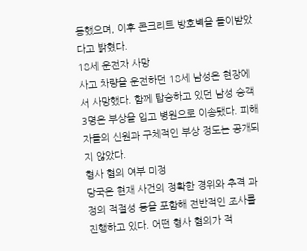동했으며, 이후 콘크리트 방호벽을 들이받았다고 밝혔다.
18세 운전자 사망
사고 차량을 운전하던 18세 남성은 현장에서 사망했다. 함께 탑승하고 있던 남성 승객 3명은 부상을 입고 병원으로 이송됐다. 피해자들의 신원과 구체적인 부상 정도는 공개되지 않았다.
형사 혐의 여부 미정
당국은 현재 사건의 정확한 경위와 추격 과정의 적절성 등을 포함해 전반적인 조사를 진행하고 있다. 어떤 형사 혐의가 적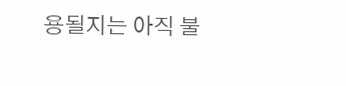용될지는 아직 불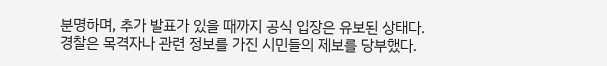분명하며, 추가 발표가 있을 때까지 공식 입장은 유보된 상태다.
경찰은 목격자나 관련 정보를 가진 시민들의 제보를 당부했다.